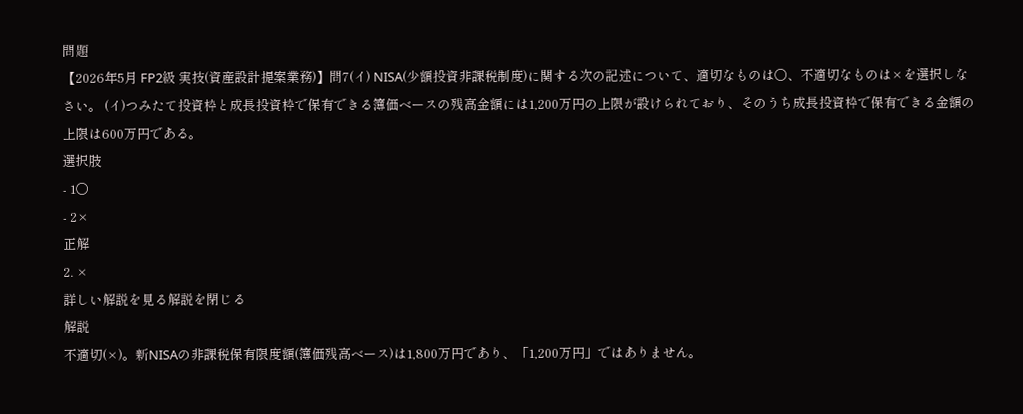問題
【2026年5月 FP2級 実技(資産設計提案業務)】問7(イ) NISA(少額投資非課税制度)に関する次の記述について、適切なものは○、不適切なものは×を選択しなさい。 (イ)つみたて投資枠と成長投資枠で保有できる簿価ベースの残高金額には1,200万円の上限が設けられており、そのうち成長投資枠で保有できる金額の上限は600万円である。
選択肢
- 1○
- 2×
正解
2. ×
詳しい解説を見る解説を閉じる
解説
不適切(×)。新NISAの非課税保有限度額(簿価残高ベース)は1,800万円であり、「1,200万円」ではありません。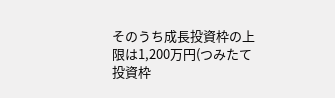そのうち成長投資枠の上限は1,200万円(つみたて投資枠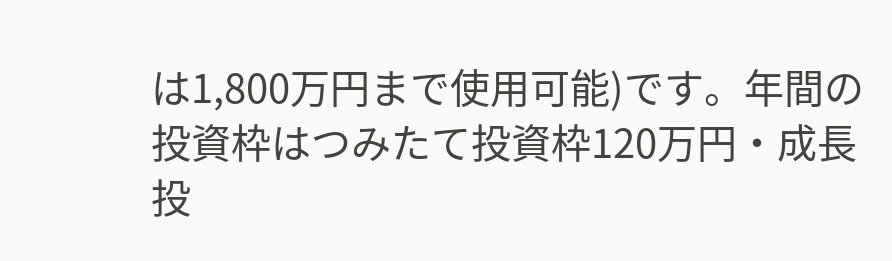は1,800万円まで使用可能)です。年間の投資枠はつみたて投資枠120万円・成長投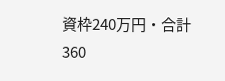資枠240万円・合計360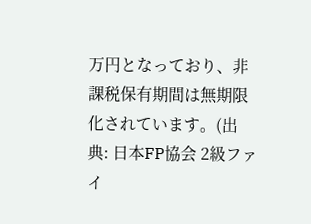万円となっており、非課税保有期間は無期限化されています。(出典: 日本FP協会 2級ファイ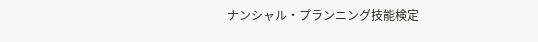ナンシャル・プランニング技能検定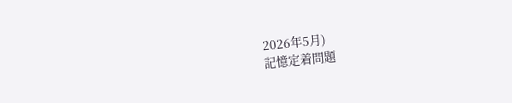2026年5月)
記憶定着問題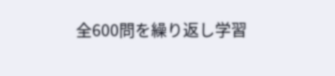全600問を繰り返し学習